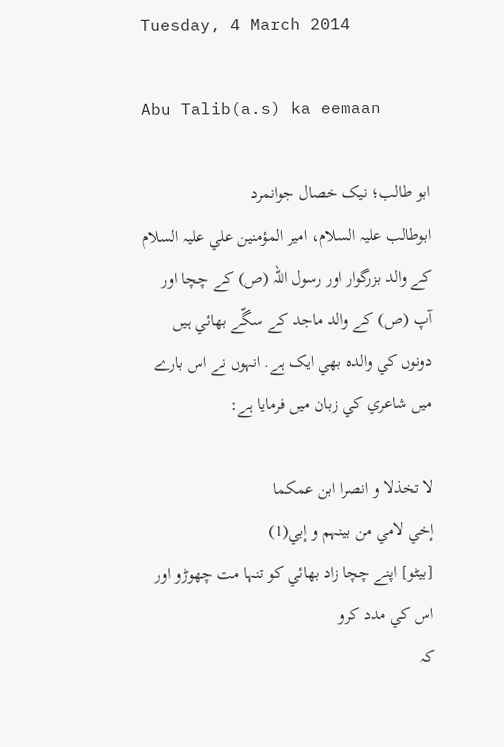Tuesday, 4 March 2014

Abu Talib(a.s) ka eemaan

ابو طالب؛ نيک خصال جوانمرد
ابوطالب عليہ السلام، امير المؤمنين علي عليہ السلام کے والد بزرگوار اور رسول اللہ (ص) کے چچا اور آپ (ص) کے والد ماجد کے سگّے بھائي ہيں دونوں کي والدہ بھي ايک ہے. انہوں نے اس بارے ميں شاعري کي زبان ميں فرمايا ہے:

لا تخذلا و انصرا ابن عمكما
إخي لامي من بينہم و إبي(1)
[بيٹو] اپنے چچا زاد بھائي کو تنہا مت چھوڑو اور اس کي مدد کرو
کہ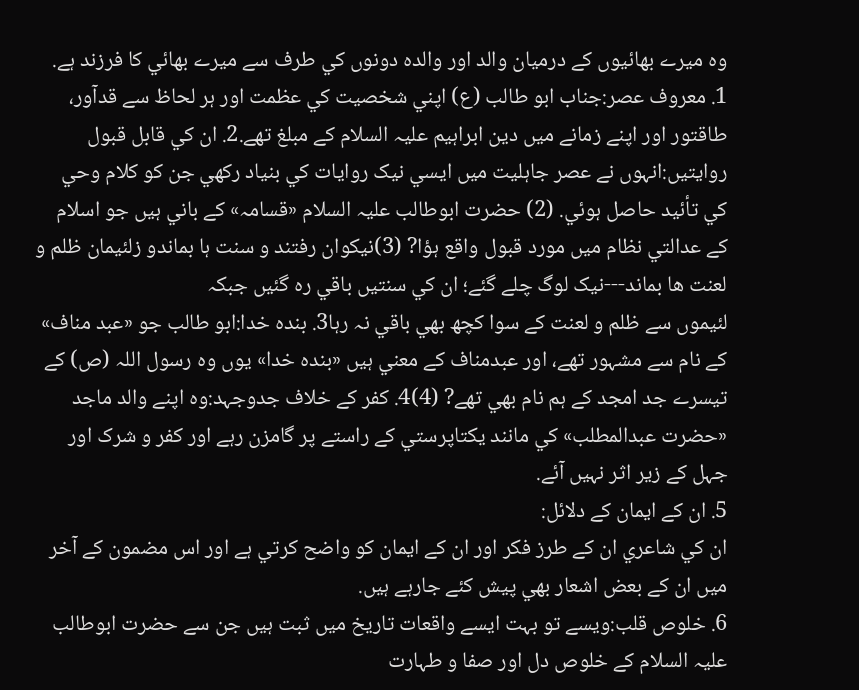وہ ميرے بھائيوں کے درميان والد اور والدہ دونوں کي طرف سے ميرے بھائي کا فرزند ہے.
1. معروف عصر:جناب ابو طالب (ع) اپني شخصيت کي عظمت اور ہر لحاظ سے قدآور، طاقتور اور اپنے زمانے ميں دين ابراہيم عليہ السلام کے مبلغ تھے.2. ان کي قابل قبول روايتيں:انہوں نے عصر جاہليت ميں ايسي نيک روايات کي بنياد رکھي جن کو کلام وحي کي تأئيد حاصل ہوئي. (2) حضرت ابوطالب عليہ السلام «قسامہ» کے باني ہيں جو اسلام کے عدالتي نظام ميں مورد قبول واقع ہؤا? (3)نيكوان رفتند و سنت ہا بماندو زلئيمان ظلم و لعنت ها بماند---نيک لوگ چلے گئے؛ ان کي سنتيں باقي رہ گئيں جبکہ
لئيموں سے ظلم و لعنت کے سوا کچھ بھي باقي نہ رہا3. بندہ خدا:ابو طالب جو «عبد مناف» کے نام سے مشہور تھے، اور عبدمناف کے معني ہيں «بندہ خدا» يوں وہ رسول اللہ (ص) کے تيسرے جد امجد کے ہم نام بھي تھے? (4)4. کفر کے خلاف جدوجہد:وہ اپنے والد ماجد «حضرت عبدالمطلب» کي مانند يکتاپرستي کے راستے پر گامزن رہے اور کفر و شرک اور جہل کے زير اثر نہيں آئے.
5. ان کے ايمان کے دلائل:
ان کي شاعري ان کے طرز فکر اور ان کے ايمان کو واضح کرتي ہے اور اس مضمون کے آخر ميں ان کے بعض اشعار بھي پيش کئے جارہے ہيں.
6. خلوص قلب:ويسے تو بہت ايسے واقعات تاريخ ميں ثبت ہيں جن سے حضرت ابوطالب عليہ السلام کے خلوص دل اور صفا و طہارت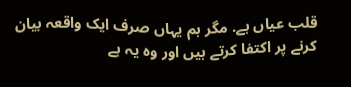قلب عياں ہے. مگر ہم يہاں صرف ايک واقعہ بيان کرنے پر اکتفا کرتے ہيں اور وہ يہ ہے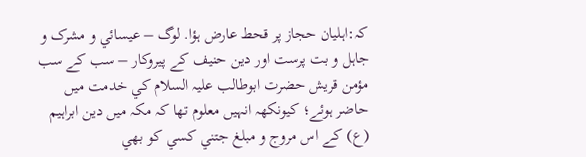کہ:اہليان حجاز پر قحط عارض ہؤا. لوگ – عيسائي و مشرک و جاہل و بت پرست اور دين حنيف کے پيروکار – سب کے سب مؤمن قريش حضرت ابوطالب عليہ السلام کي خدمت ميں حاضر ہوئے؛ کيونکهہ انہيں معلوم تھا کہ مکہ ميں دين ابراہيم (ع) کے اس مروج و مبلغ جتني کسي کو بھي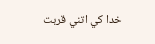خدا کي اتني قربت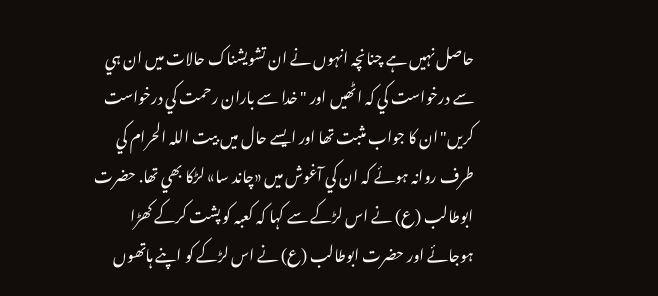حاصل نہيں ہے چنانچہ انہوں نے ان تشويشناک حالات ميں ان ہي سے درخواست کي کہ اٹھيں اور "خدا سے باران رحمت کي درخواست کريں"ان کا جواب مثبت تھا اور ايسے حال ميں بيت اللہ الحرام کي طرف روانہ ہوئے کہ ان کي آغوش ميں «چاند سا» لڑکا بھي تھا. حضرت ابوطالب (ع) نے اس لڑکے سے کہا کہ کعبہ کو پشت کرکے کھڑا ہوجائے اور حضرت ابوطالب (ع) نے اس لڑکے کو اپنے ہاتھوں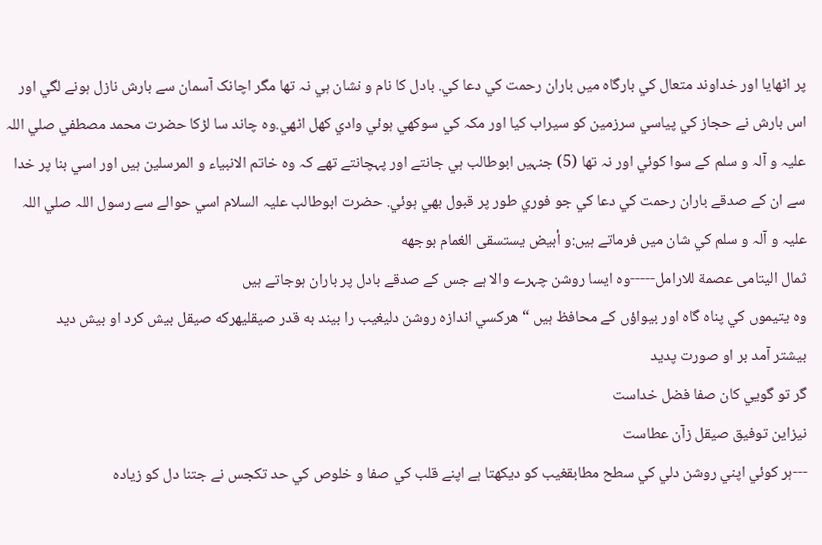پر اٹھايا اور خداوند متعال کي بارگاہ ميں باران رحمت کي دعا کي. بادل کا نام و نشان ہي نہ تھا مگر اچانک آسمان سے بارش نازل ہونے لگي اور اس بارش نے حجاز کي پياسي سرزمين کو سيراب کيا اور مکہ کي سوکھي ہوئي وادي کھل اٹھي.وہ چاند سا لڑکا حضرت محمد مصطفي صلي اللہ عليہ و آلہ و سلم کے سوا کوئي اور نہ تھا (5) جنہيں ابوطالب ہي جانتے اور پہچانتے تھے کہ وہ خاتم الانبياء و المرسلين ہيں اور اسي بنا پر خدا سے ان کے صدقے باران رحمت کي دعا کي جو فوري طور پر قبول بھي ہوئي. حضرت ابوطالب عليہ السلام اسي حوالے سے رسول اللہ صلي اللہ عليہ و آلہ و سلم کي شان ميں فرماتے ہيں:و أبيض يستسقى الغمام بوجهه
ثمال اليتامى عصمة للارامل-----وہ ايسا روشن چہرے والا ہے جس کے صدقے بادل پر باران ہوجاتے ہيں
وہ يتيموں کي پناہ گاہ اور بيواؤں کے محافظ ہيں “هركسي اندازه روشن دليغيب را بيند به قدر صيقليهركه صيقل بيش كرد او بيش ديد
بيشتر آمد بر او صورت پديد
گر تو گويي كان صفا فضل خداست
نيزاين توفيق صيقل زآن عطاست
---ہر کوئي اپني روشن دلي کي سطح مطابقغيب کو ديکھتا ہے اپنے قلب کي صفا و خلوص کي حد تکجس نے جتنا دل کو زيادہ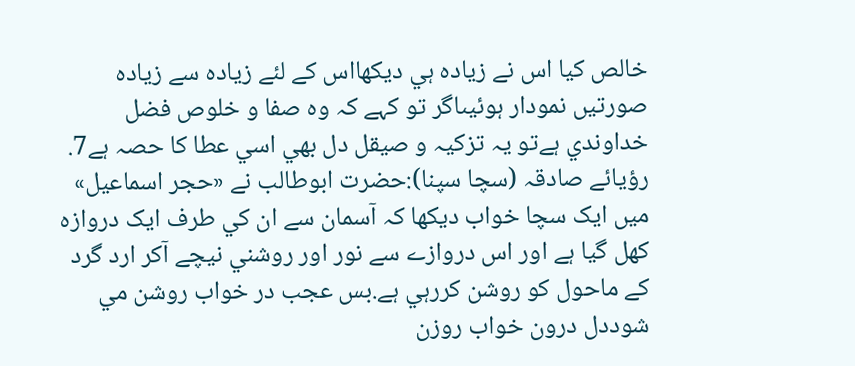خالص کيا اس نے زيادہ ہي ديکھااس کے لئے زيادہ سے زيادہ صورتيں نمودار ہوئيںاگر تو کہے کہ وہ صفا و خلوص فضل خداوندي ہےتو يہ تزکيہ و صيقل دل بھي اسي عطا کا حصہ ہے7. رؤيائے صادقہ (سچا سپنا):حضرت ابوطالب نے «حجر اسماعيل» ميں ايک سچا خواب ديکھا کہ آسمان سے ان کي طرف ايک دروازہ کھل گيا ہے اور اس دروازے سے نور اور روشني نيچے آکر ارد گرد کے ماحول کو روشن کررہي ہے.بس عجب در خواب روشن مي شوددل درون خواب روزن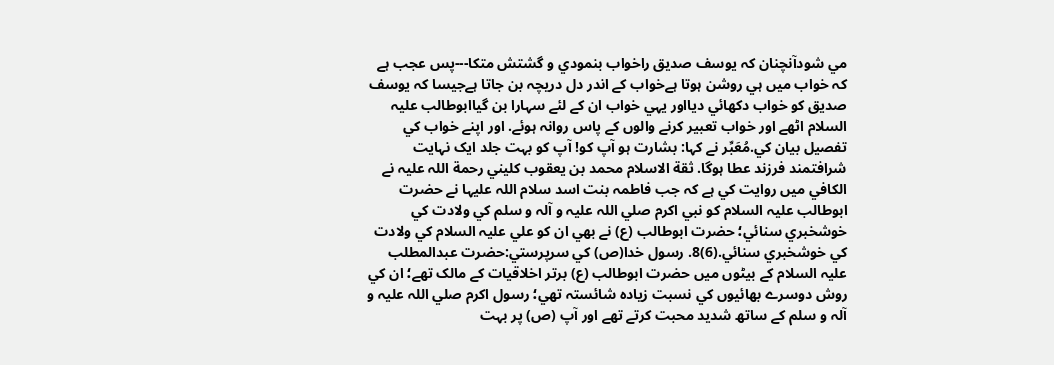مي شودآنچنان كہ يوسف صديق راخواب بنمودي و گشتش متكا---پس عجب ہے کہ خواب ميں ہي روشن ہوتا ہےخواب کے اندر دل دريچہ بن جاتا ہےجيسا کہ يوسف صديق کو خواب دکھائي ديااور يہي خواب ان کے لئے سہارا بن گياابوطالب عليہ السلام اٹھے اور خواب تعبير کرنے والوں کے پاس روانہ ہوئے. اور اپنے خواب کي تفصيل بيان کي.مُعَبِّر نے کہا: بشارت ہو آپ کو! آپ کو بہت جلد ايک نہايت شرافتمند فرزند عطا ہوگا. ثقة الاسلام محمد بن يعقوب کليني رحمة اللہ عليہ نے الکافي ميں روايت کي ہے کہ جب فاطمہ بنت اسد سلام اللہ عليہا نے حضرت ابوطالب عليہ السلام کو نبي اکرم صلي اللہ عليہ و آلہ و سلم کي ولادت کي خوشخبري سنائي؛ حضرت ابوطالب (ع) نے بھي ان کو علي عليہ السلام کي ولادت کي خوشخبري سنائي.(6)8. رسول خدا(ص) کي سرپرستي:حضرت عبدالمطلب عليہ السلام کے بيٹوں ميں حضرت ابوطالب (ع) برتر اخلاقيات کے مالک تھے؛ ان کي روش دوسرے بھائيوں کي نسبت زيادہ شائستہ تھي؛ رسول اکرم صلي اللہ عليہ و آلہ و سلم کے ساتھ شديد محبت کرتے تھے اور آپ (ص) پر بہت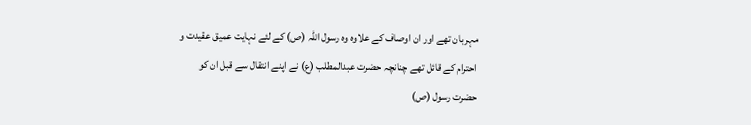مہربان تھے اور ان اوصاف کے علاوہ وہ رسول اللہ (ص) کے لئے نہايت عميق عقيدت و احترام کے قائل تھے چنانچہ حضرت عبدالمطلب (ع) نے اپنے انتقال سے قبل ان کو حضرت رسول (ص)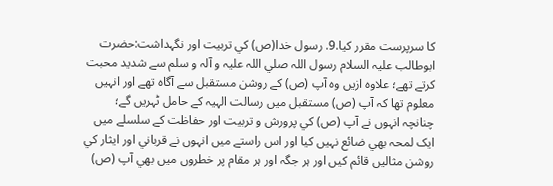کا سرپرست مقرر کيا.9. رسول خدا(ص) کي تربيت اور نگہداشت:حضرت ابوطالب عليہ السلام رسول اللہ صلي اللہ عليہ و آلہ و سلم سے شديد محبت کرتے تھے؛ علاوہ ازيں وہ آپ (ص) کے روشن مستقبل سے آگاہ تھے اور انہيں معلوم تھا کہ آپ (ص) مستقبل ميں رسالت الہيہ کے حامل ٹہريں گے؛ چنانچہ انہوں نے آپ (ص) کي پرورش و تربيت اور حفاظت کے سلسلے ميں ايک لمحہ بھي ضائع نہيں کيا اور اس راستے ميں انہوں نے قرباني اور ايثار کي روشن مثاليں قائم کيں اور ہر جگہ اور ہر مقام پر خطروں ميں بھي آپ (ص)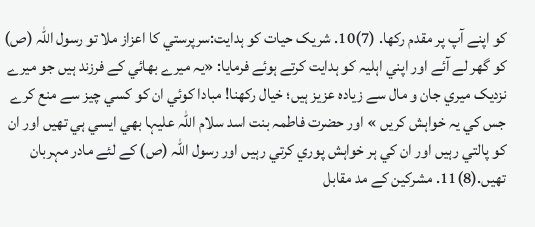کو اپنے آپ پر مقدم رکھا. (7)10. شريک حيات کو ہدايت:سرپرستي کا اعزاز ملا تو رسول اللہ (ص) کو گھر لے آئے اور اپني اہليہ کو ہدايت کرتے ہوئے فرمايا: «يہ ميرے بھائي کے فرزند ہيں جو ميرے نزديک ميري جان و مال سے زيادہ عزيز ہيں؛ خيال رکھنا! مبادا کوئي ان کو کسي چيز سے منع کرے جس کي يہ خواہش کريں » اور حضرت فاطمہ بنت اسد سلام اللہ عليہا بھي ايسي ہي تھيں اور ان کو پالتي رہيں اور ان کي ہر خواہش پوري کرتي رہيں اور رسول اللہ (ص) کے لئے مادر مہربان تھيں.(8)11. مشرکين کے مد مقابل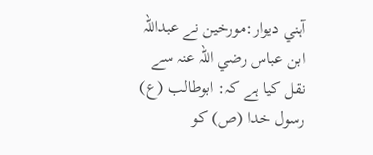آہني ديوار:مورخين نے عبداللہ ابن عباس رضي اللہ عنہ سے نقل کيا ہے کہ: ابوطالب (ع) رسول خدا (ص) کو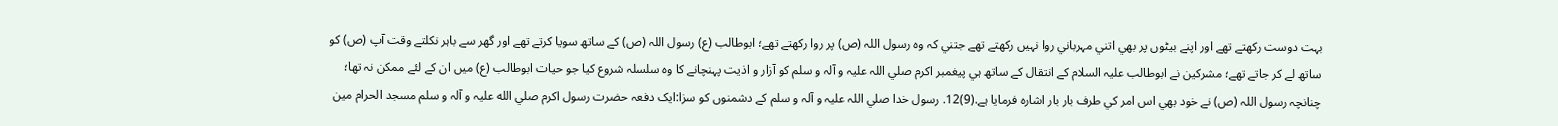بہت دوست رکھتے تھے اور اپنے بيٹوں پر بھي اتني مہرباني روا نہيں رکھتے تھے جتني کہ وہ رسول اللہ (ص) پر روا رکھتے تھے؛ ابوطالب (ع) رسول اللہ (ص) کے ساتھ سويا کرتے تھے اور گھر سے باہر نکلتے وقت آپ (ص) کو ساتھ لے کر جاتے تھے؛ مشرکين نے ابوطالب عليہ السلام کے انتقال کے ساتھ ہي پيغمبر اکرم صلي اللہ عليہ و آلہ و سلم کو آزار و اذيت پہنچانے کا وہ سلسلہ شروع کيا جو حيات ابوطالب (ع) ميں ان کے لئے ممکن نہ تھا؛ چنانچہ رسول اللہ (ص) نے خود بھي اس امر کي طرف بار بار اشارہ فرمايا ہے.(9)12. رسول خدا صلي اللہ عليہ و آلہ و سلم کے دشمنوں کو سزا:ايک دفعہ حضرت رسول اکرم صلي الله عليہ و آلہ و سلم مسجد الحرام مين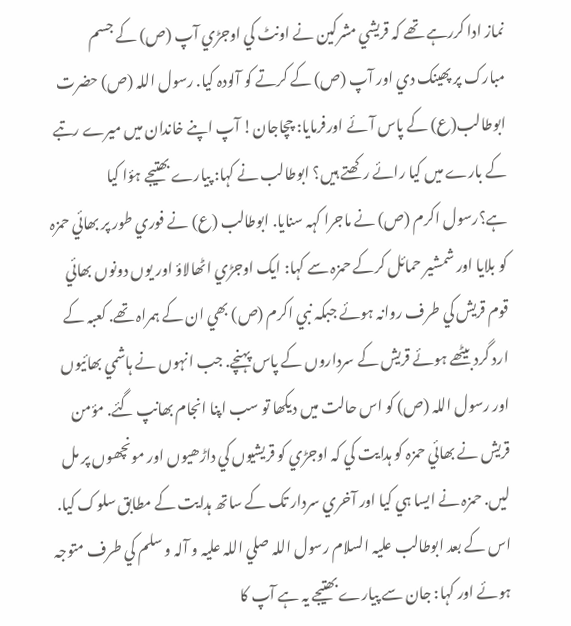نماز ادا کررہے تھے کہ قريشي مشرکين نے اونٹ کي اوجڑي آپ (ص) کے جسم مبارک پر پھينک دي اور آپ (ص) کے کرتے کو آلودہ کيا. رسول اللہ (ص) حضرت ابوطالب(ع) کے پاس آئے اورفرمايا: چچاجان! آپ اپنے خاندان ميں ميرے رتبے کے بارے ميں کيا رائے رکھتے ہيں؟ ابوطالب نے کہا: پيارے بھتيجے ہؤا کيا ہے؟رسول اکرم (ص) نے ماجرا کہہ سنايا. ابوطالب (ع) نے فوري طور پر بھائي حمزہ کو بلايا اور شمشير حمائل کرکے حمزہ سے کہا: ايک اوجڑي اٹھالاؤ اور يوں دونوں بھائي قوم قريش کي طرف روانہ ہوئے جبکہ نبي اکرم (ص) بھي ان کے ہمراہ تھے. کعبہ کے ارد گرد بيٹھے ہوئے قريش کے سرداروں کے پاس پہنچے. جب انہوں نے ہاشمي بھائيوں اور رسول اللہ (ص) کو اس حالت ميں ديکھا تو سب اپنا انجام بھانپ گئے. مؤمن قريش نے بھائي حمزہ کو ہدايت کي کہ اوجڑي کو قريشيوں کي داڑھيوں اور مونچھوں پر مل ليں. حمزہ نے ايسا ہي کيا اور آخري سردار تک کے ساتھ ہدايت کے مطابق سلوک کيا. اس کے بعد ابوطالب عليہ السلام رسول اللہ صلي اللہ عليہ و آلہ و سلم کي طرف متوجہ ہوئے اور کہا: جان سے پيارے بھتيجے يہ ہے آپ کا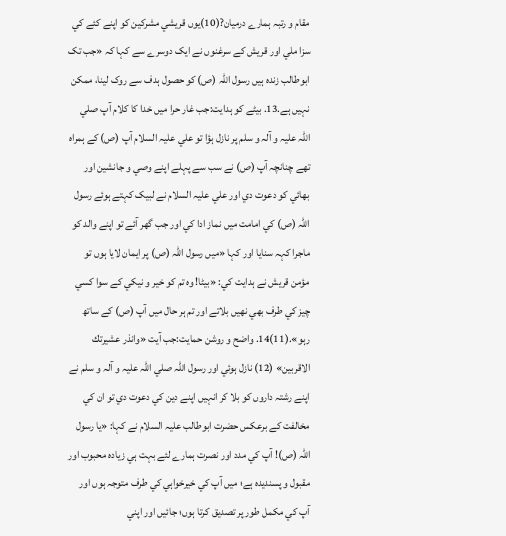مقام و رتبہ ہمارے درميان?(10)يوں قريشي مشرکين کو اپنے کئے کي سزا ملي اور قريش کے سرغنوں نے ايک دوسرے سے کہا کہ «جب تک ابوطالب زندہ ہيں رسول اللہ (ص) کو حصول ہدف سے روک لينا، ممکن نہيں ہے.13. بيٹے کو ہدايت:جب غار حرا ميں خدا کا کلام آپ صلي اللہ عليہ و آلہ و سلم پر نازل ہؤا تو علي عليہ السلام آپ (ص) کے ہمراہ تھے چنانچہ آپ (ص) نے سب سے پہلے اپنے وصي و جانشين اور بھائي کو دعوت دي اور علي عليہ السلام نے لبيک کہتے ہوئے رسول اللہ (ص) کي امامت ميں نماز ادا کي اور جب گھر آئے تو اپنے والد کو ماجرا کہہ سنايا اور کہا «ميں رسول اللہ (ص) پر ايمان لايا ہوں تو مؤمن قريش نے ہدايت کي: «بيٹا! وہ تم کو خير و نيکي کے سوا کسي چيز کي طرف بھي نھيں بلاتے اور تم ہر حال ميں آپ (ص) کے ساتھ رہو».(11)14. واضح و روشن حمايت:جب آيت «وانذر عشيرتك الاقربين» (12) نازل ہوئي اور رسول اللہ صلي اللہ عليہ و آلہ و سلم نے اپنے رشتہ داروں کو بلا کر انہيں اپنے دين کي دعوت دي تو ان کي مخالفت کے برعکس حضرت ابوطالب عليہ السلام نے کہا: «يا رسول اللہ (ص)! آپ کي مدد اور نصرت ہمارے لئے بہت ہي زيادہ محبوب اور مقبول و پسنديدہ ہے؛ ميں آپ کي خيرخواہي کي طرف متوجہ ہوں اور آپ کي مکمل طور پر تصديق کرتا ہوں؛ جائيں اور اپني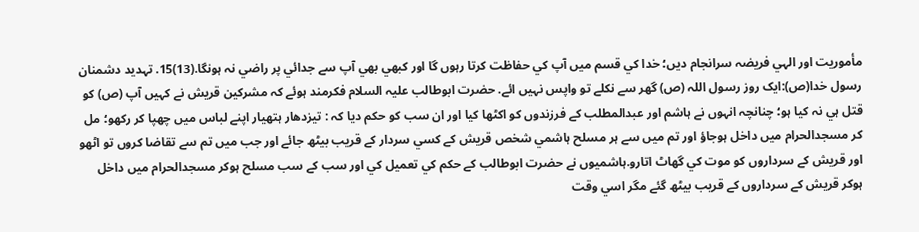مأموريت اور الہي فريضہ سرانجام ديں؛ خدا کي قسم ميں آپ کي حفاظت کرتا رہوں گا اور کبھي بھي آپ سے جدائي پر راضي نہ ہونگا.(13)15. تہديد دشمنان رسول خدا(ص):ايک روز رسول اللہ (ص) گھر سے نکلے تو واپس نہيں ائے. حضرت ابوطالب عليہ السلام فکرمند ہوئے کہ مشرکين قريش نے کہيں آپ (ص) کو قتل ہي نہ کيا ہو؛ چنانچہ انہوں نے ہاشم اور عبدالمطلب کے فرزندوں کو اکٹھا کيا اور ان سب کو حکم ديا کہ : تيزدھار ہتھيار اپنے لباس ميں چھپا کر رکھو؛ مل کر مسجدالحرام ميں داخل ہوجاؤ اور تم ميں سے ہر مسلح ہاشمي شخص قريش کے کسي سردار کے قريب بيٹھ جائے اور جب ميں تم سے تقاضا کروں تو اٹھو اور قريش کے سرداروں کو موت کي گھاٹ اتارو.ہاشميوں نے حضرت ابوطالب کے حکم کي تعميل کي اور سب کے سب مسلح ہوکر مسجدالحرام ميں داخل ہوکر قريش کے سرداروں کے قريب بيٹھ گئے مگر اسي وقت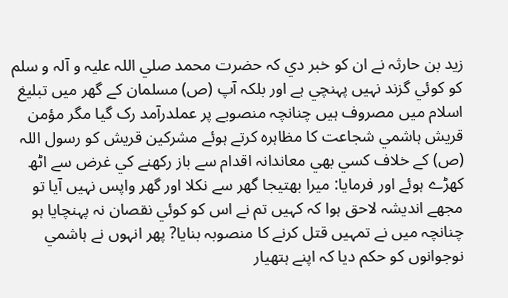زيد بن حارثہ نے ان کو خبر دي کہ حضرت محمد صلي اللہ عليہ و آلہ و سلم کو کوئي گزند نہيں پہنچي ہے اور بلکہ آپ (ص) مسلمان کے گھر ميں تبليغ اسلام ميں مصروف ہيں چنانچہ منصوبے پر عملدرآمد رک گيا مگر مؤمن قريش ہاشمي شجاعت کا مظاہرہ کرتے ہوئے مشرکين قريش کو رسول اللہ (ص) کے خلاف کسي بھي معاندانہ اقدام سے باز رکھنے کي غرض سے اٹھ کھڑے ہوئے اور فرمايا: ميرا بھتيجا گھر سے نکلا اور گھر واپس نہيں آيا تو مجھے انديشہ لاحق ہوا کہ کہيں تم نے اس کو کوئي نقصان نہ پہنچايا ہو چنانچہ ميں نے تمہيں قتل کرنے کا منصوبہ بنايا? پھر انہوں نے ہاشمي نوجوانوں کو حکم ديا کہ اپنے ہتھيار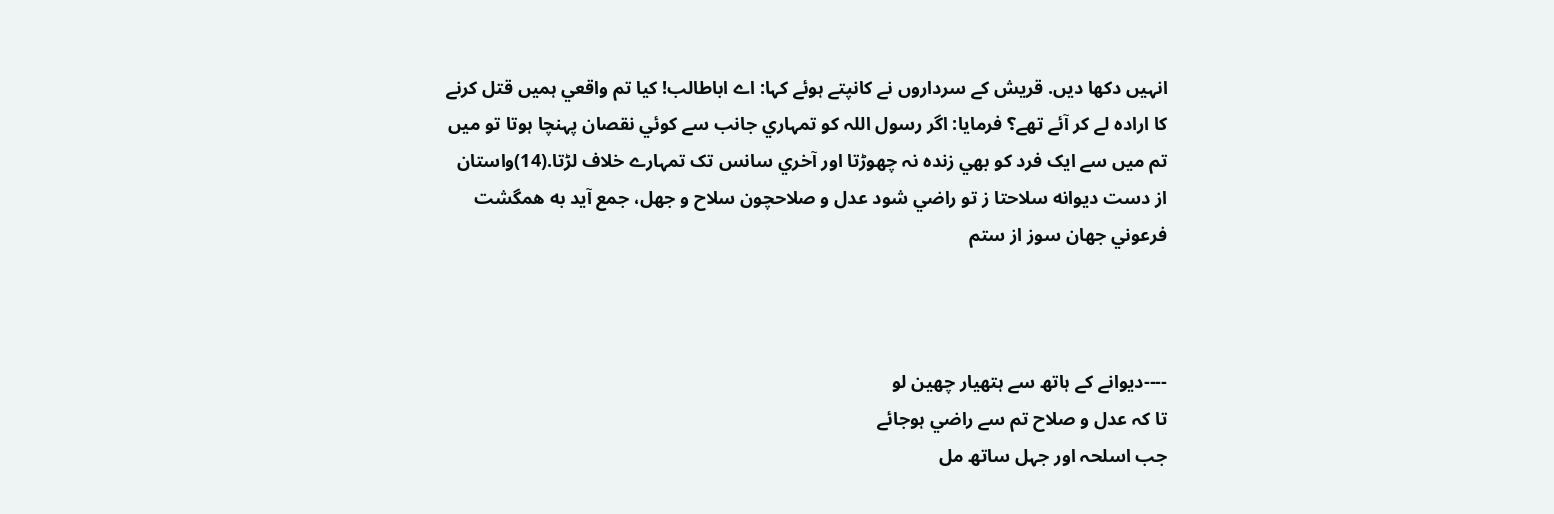انہيں دکھا ديں. قريش کے سرداروں نے کانپتے ہوئے کہا: اے اباطالب! کيا تم واقعي ہميں قتل کرنے کا ارادہ لے کر آئے تھے؟ فرمايا: اگر رسول اللہ کو تمہاري جانب سے کوئي نقصان پہنچا ہوتا تو ميں تم ميں سے ايک فرد کو بھي زندہ نہ چھوڑتا اور آخري سانس تک تمہارے خلاف لڑتا.(14)واستان از دست ديوانه سلاحتا ز تو راضي شود عدل و صلاحچون سلاح و جهل، جمع آيد به همگشت فرعوني جهان سوز از ستم



----ديوانے کے ہاتھ سے ہتھيار چھين لو
تا کہ عدل و صلاح تم سے راضي ہوجائے
جب اسلحہ اور جہل ساتھ مل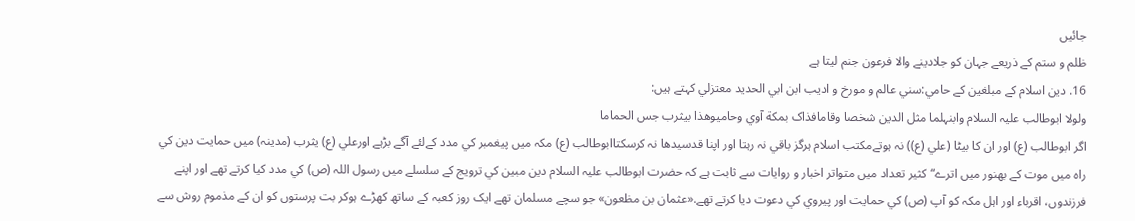جائيں
ظلم و ستم کے ذريعے جہان کو جلادينے والا فرعون جنم ليتا ہے
16. دين اسلام کے مبلغين کے حامي:سني عالم و مورخ و اديب ابن ابي الحديد معتزلي کہتے ہيں:
ولولا ابوطالب عليہ السلام وابنہلما مثل الدين شخصا وقامافذاک بمکة آوي وحاميوھذا بيثرب جس الحماما
اگر ابوطالب (ع) اور ان کا بيٹا (علي (ع)) نہ ہوتےمکتب اسلام ہرگز باقي نہ رہتا اور اپنا قدسيدھا نہ کرسکتاابوطالب (ع) مکہ ميں پيغمبر کي مدد کےلئے آگے بڑہے اورعلي (ع) يثرب (مدينہ) ميں حمايت دين کي راہ ميں موت کے بھنور ميں اترے“کثير تعداد ميں متواتر اخبار و روايات سے ثابت ہے کہ حضرت ابوطالب عليہ السلام دين مبين کي ترويج کے سلسلے ميں رسول اللہ (ص) کي مدد کيا کرتے تھے اور اپنے فرزندوں، اقرباء اور اہل مکہ کو آپ (ص) کي حمايت اور پيروي کي دعوت ديا کرتے تھے.«عثمان بن مظعون» جو سچے مسلمان تھے ايک روز کعبہ کے ساتھ کھڑے ہوکر بت پرستوں کو ان کے مذموم روش سے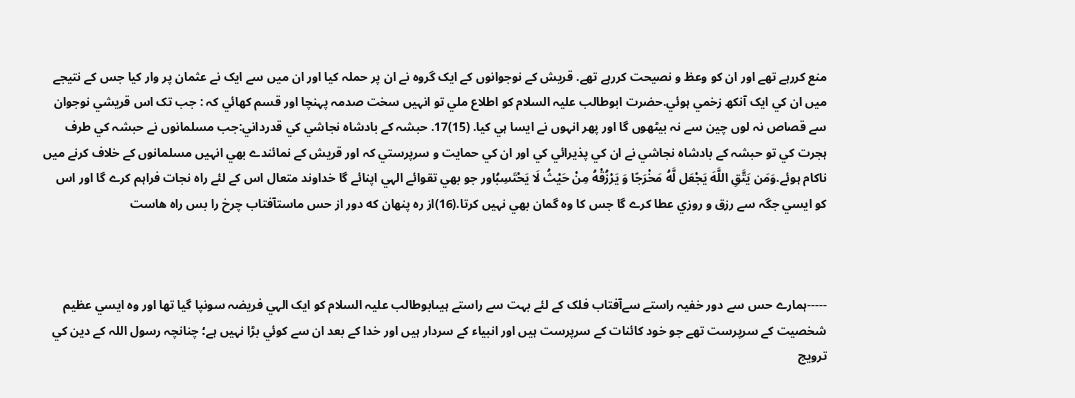منع کررہے تھے اور ان کو وعظ و نصيحت کررہے تھے. قريش کے نوجوانوں کے ايک گروہ نے ان پر حملہ کيا اور ان ميں سے ايک نے عثمان پر وار کيا جس کے نتيجے ميں ان کي ايک آنكھ زخمي ہوئي.حضرت ابوطالب عليہ السلام کو اطلاع ملي تو انہيں سخت صدمہ پہنچا اور قسم کھائي کہ : جب تک اس قريشي نوجوان سے قصاص نہ لوں چين سے نہ بيٹھوں گا اور پھر انہوں نے ايسا ہي کيا. (15)17. حبشہ کے بادشاہ نجاشي کي قدرداني:جب مسلمانوں نے حبشہ کي طرف ہجرت کي تو حبشہ کے بادشاہ نجاشي نے ان کي پذيرائي کي اور ان کي حمايت و سرپرستي کہ اور قريش کے نمائندے بھي انہيں مسلمانوں کے خلاف کرنے ميں ناکام ہوئے.وَمَن يَتَّقِ اللَّهَ يَجْعَل لَّهُ مَخْرَجًا وَ يَرْزُقْهُ مِنْ حَيْثُ لَا يَحْتَسِبُاور جو بھي تقوائے الہي اپنائے گا خداوند متعال اس کے لئے راہ نجات فراہم کرے گا اور اس کو ايسي جگہ سے رزق و روزي عطا کرے گا جس کا وہ گمان بھي نہيں کرتا.(16)از ره پنهان كه دور از حس ماستآفتاب چرخ را بس راه هاست



-----ہمارے حس سے دور خفيہ راستے سےآفتاب فلک کے لئے بہت سے راستے ہيںابوطالب عليہ السلام کو ايک الہي فريضہ سونپا گيا تھا اور وہ ايسي عظيم شخصيت کے سرپرست تھے جو خود کائنات کے سرپرست ہيں اور انبياء کے سردار ہيں اور خدا کے بعد ان سے کوئي بڑا نہيں ہے؛ چنانچہ رسول اللہ کے دين کي ترويج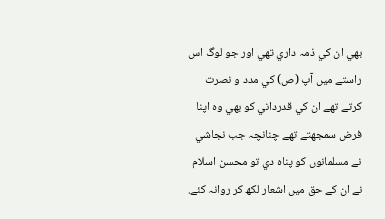بھي ان کي ذمہ داري تھي اور جو لوگ اس راستے ميں آپ (ص) کي مدد و نصرت کرتے تھے ان کي قدرداني کو بھي وہ اپنا فرض سمجهتے تھے چنانچہ جب نجاشي نے مسلمانوں کو پناہ دي تو محسن اسلام نے ان کے حق ميں اشعار لکھ کر روانہ کئے.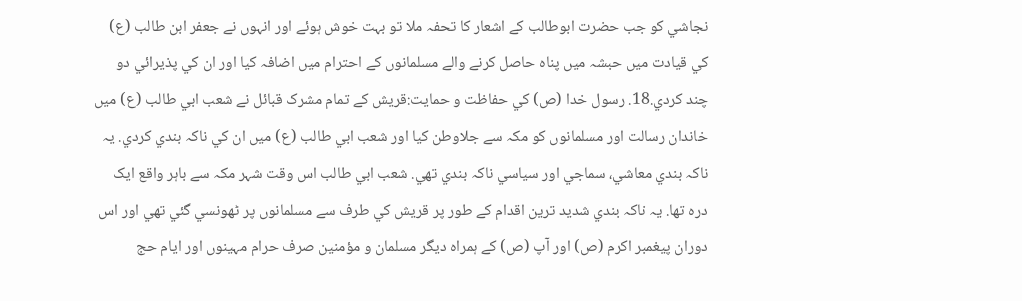نجاشي کو جب حضرت ابوطالب کے اشعار کا تحفہ ملا تو بہت خوش ہوئے اور انہوں نے جعفر ابن طالب (ع) کي قيادت ميں حبشہ ميں پناہ حاصل کرنے والے مسلمانوں کے احترام ميں اضافہ کيا اور ان کي پذيرائي دو چند کردي.18. رسول خدا (ص) کي حفاظت و حمايت:قريش کے تمام مشرک قبائل نے شعب ابي طالب (ع) ميں خاندان رسالت اور مسلمانوں کو مکہ سے جلاوطن کيا اور شعب ابي طالب (ع) ميں ان کي ناکہ بندي کردي. يہ ناکہ بندي معاشي، سماجي اور سياسي ناکہ بندي تھي. شعب ابي طالب اس وقت شہر مکہ سے باہر واقع ايک درہ تھا. يہ ناکہ بندي شديد ترين اقدام کے طور پر قريش کي طرف سے مسلمانوں پر ٹھونسي گئي تھي اور اس دوران پيغمبر اکرم (ص) اور آپ (ص) کے ہمراہ ديگر مسلمان و مؤمنين صرف حرام مہينوں اور ايام حج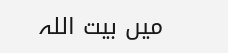ميں بيت اللہ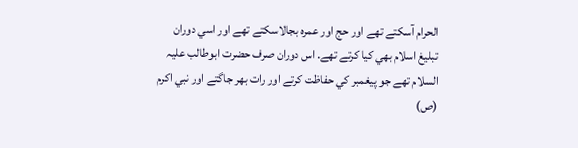الحرام آسکتے تھے اور حج اور عمرہ بجالاسکتے تھے اور اسي دوران تبليغ اسلام بھي کيا کرتے تھے. اس دوران صرف حضرت ابوطالب عليہ السلام تھے جو پيغمبر کي حفاظت کرتے اور رات بهر جاگتے اور نبي اکرم (ص)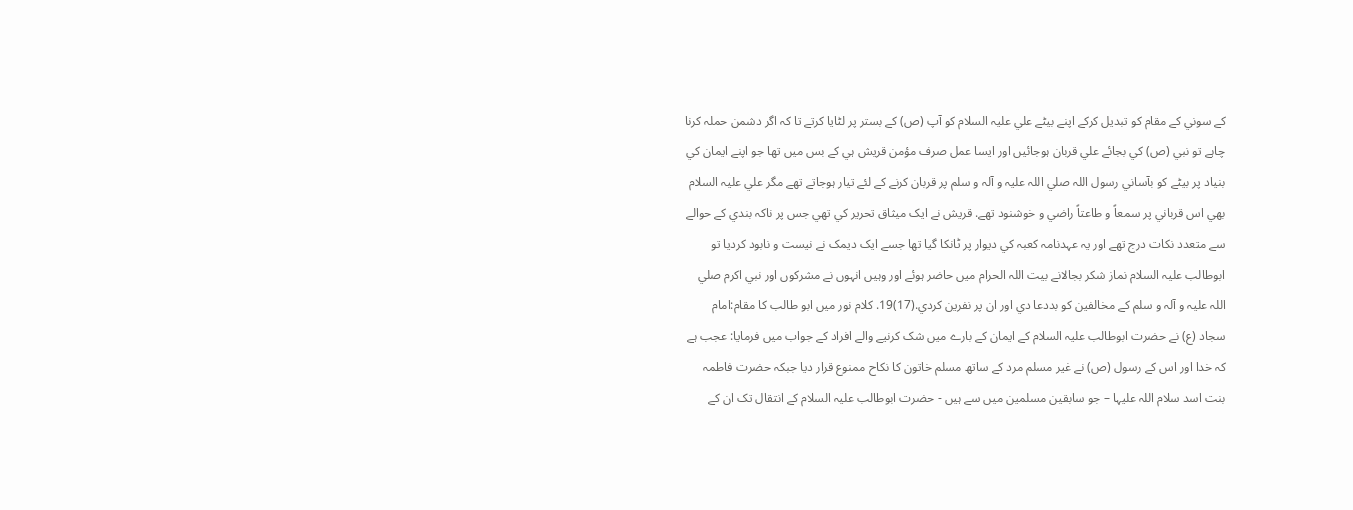کے سوني کے مقام کو تبديل کرکے اپنے بيٹے علي عليہ السلام کو آپ (ص) کے بستر پر لٹايا کرتے تا کہ اگر دشمن حملہ کرنا چاہے تو نبي (ص) کي بجائے علي قربان ہوجائيں اور ايسا عمل صرف مؤمن قريش ہي کے بس ميں تھا جو اپنے ايمان کي بنياد پر بيٹے کو بآساني رسول اللہ صلي اللہ عليہ و آلہ و سلم پر قربان کرنے کے لئے تيار ہوجاتے تھے مگر علي عليہ السلام بھي اس قرباني پر سمعاً و طاعتاً راضي و خوشنود تھے. قريش نے ايک ميثاق تحرير کي تھي جس پر ناکہ بندي کے حوالے سے متعدد نکات درج تھے اور يہ عہدنامہ کعبہ کي ديوار پر ٹانکا گيا تھا جسے ايک ديمک نے نيست و نابود کرديا تو ابوطالب عليہ السلام نماز شکر بجالانے بيت اللہ الحرام ميں حاضر ہوئے اور وہيں انہوں نے مشرکوں اور نبي اکرم صلي اللہ عليہ و آلہ و سلم کے مخالفين کو بددعا دي اور ان پر نفرين کردي.(17)19. كلام نور ميں ابو طالب کا مقام:امام سجاد (ع) نے حضرت ابوطالب عليہ السلام کے ايمان کے بارے ميں شک کرنيے والے افراد کے جواب ميں فرمايا: عجب ہے کہ خدا اور اس کے رسول (ص) نے غير مسلم مرد کے ساتھ مسلم خاتون کا نکاح ممنوع قرار ديا جبکہ حضرت فاطمہ بنت اسد سلام اللہ عليہا – جو سابقين مسلمين ميں سے ہيں - حضرت ابوطالب عليہ السلام کے انتقال تک ان کے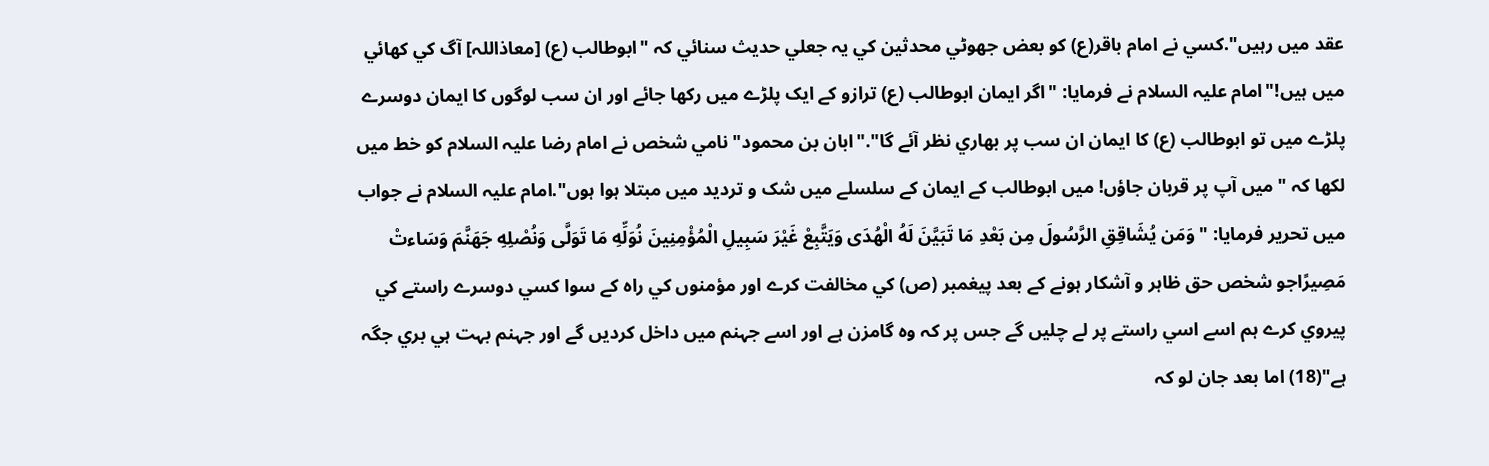عقد ميں رہيں".کسي نے امام باقر(ع) کو بعض جھوٹي محدثين کي يہ جعلي حديث سنائي کہ "ابوطالب (ع) [معاذاللہ] آگ کي کھائي ميں ہيں!"امام عليہ السلام نے فرمايا: "اگر ايمان ابوطالب (ع) ترازو کے ايک پلڑے ميں رکها جائے اور ان سب لوگوں کا ايمان دوسرے پلڑے ميں تو ابوطالب (ع) کا ايمان ان سب پر بهاري نظر آئے گا"."ابان بن محمود" نامي شخص نے امام رضا عليہ السلام کو خط ميں لکها کہ "ميں آپ پر قربان جاؤں! ميں ابوطالب کے ايمان کے سلسلے ميں شک و ترديد ميں مبتلا ہوا ہوں".امام عليہ السلام نے جواب ميں تحرير فرمايا: " وَمَن يُشَاقِقِ الرَّسُولَ مِن بَعْدِ مَا تَبَيَّنَ لَهُ الْهُدَى وَيَتَّبِعْ غَيْرَ سَبِيلِ الْمُؤْمِنِينَ نُوَلِّهِ مَا تَوَلَّى وَنُصْلِهِ جَهَنَّمَ وَسَاءتْ مَصِيرًاجو شخص حق ظاہر و آشکار ہونے کے بعد پيغمبر (ص) کي مخالفت کرے اور مؤمنوں کي راہ کے سوا کسي دوسرے راستے کي پيروي کرے ہم اسے اسي راستے پر لے چليں گے جس پر کہ وہ گامزن ہے اور اسے جہنم ميں داخل کرديں گے اور جہنم بہت ہي بري جگہ ہے"(18) اما بعد جان لو کہ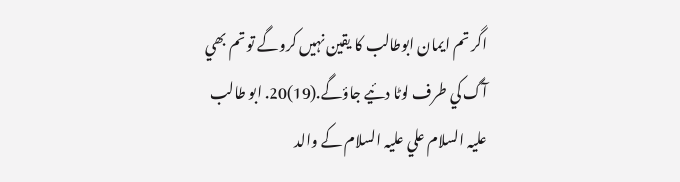اگر تم ايمان ابوطالب کا يقين نہيں کروگے تو تم بھي آگ کي طرف لوٹا دئيے جاؤگے.(19)20. ابو طالب عليہ السلام علي عليہ السلام کے والد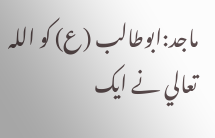ماجد:ابوطالب (ع) کو اللہ تعالي نے ايک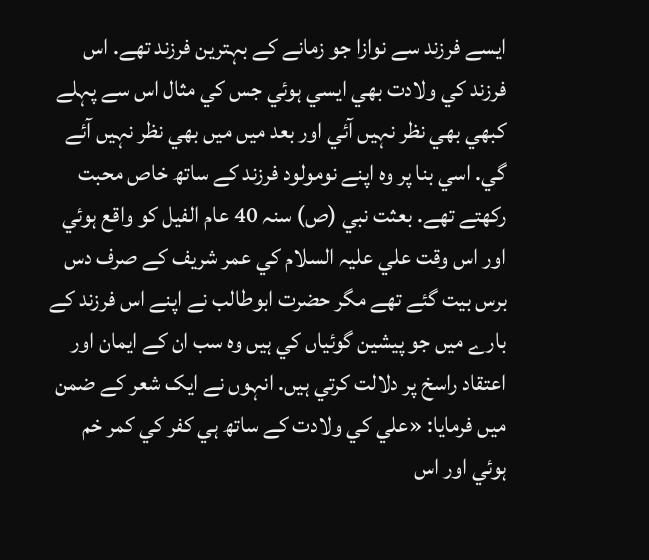ايسے فرزند سے نوازا جو زمانے کے بہترين فرزند تھے. اس فرزند کي ولادت بھي ايسي ہوئي جس کي مثال اس سے پہلے کبھي بھي نظر نہيں آئي اور بعد ميں ميں بھي نظر نہيں آئے گي. اسي بنا پر وہ اپنے نومولود فرزند کے ساتھ خاص محبت رکهتے تھے. بعثت نبي (ص) سنہ 40 عام الفيل کو واقع ہوئي اور اس وقت علي عليہ السلام کي عمر شريف کے صرف دس برس بيت گئے تھے مگر حضرت ابوطالب نے اپنے اس فرزند کے بارے ميں جو پيشين گوئياں کي ہيں وہ سب ان کے ايمان اور اعتقاد راسخ پر دلالت کرتي ہيں. انہوں نے ايک شعر کے ضمن ميں فرمايا: «علي کي ولادت کے ساتھ ہي کفر کي کمر خم ہوئي اور اس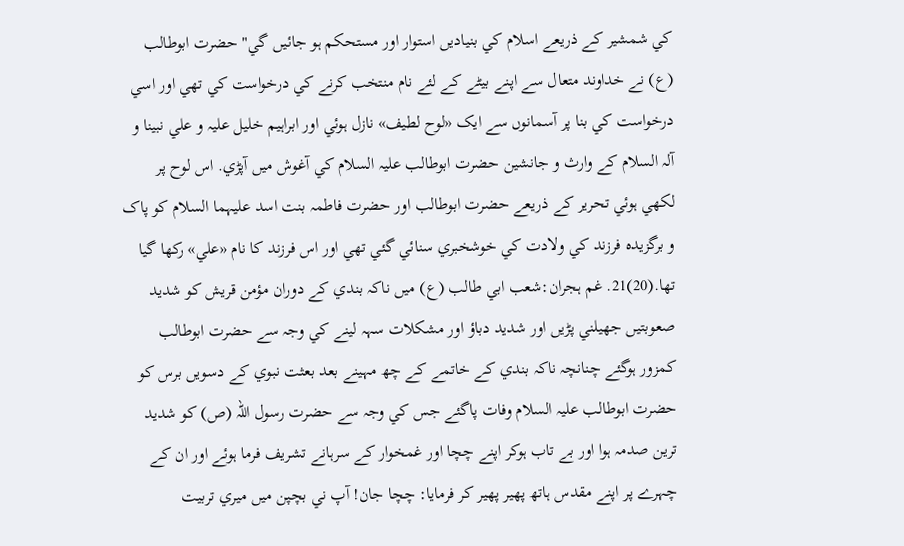کي شمشير کے ذريعے اسلام کي بنياديں استوار اور مستحکم ہو جائيں گي" حضرت ابوطالب (ع) نے خداوند متعال سے اپنے بيٹے کے لئے نام منتخب کرنے کي درخواست کي تھي اور اسي درخواست کي بنا پر آسمانوں سے ايک «لوح لطيف» نازل ہوئي اور ابراہيم خليل عليہ و علي نبينا و آلہ السلام کے وارث و جانشين حضرت ابوطالب عليہ السلام کي آغوش ميں آپڑي. اس لوح پر لکهي ہوئي تحرير کے ذريعے حضرت ابوطالب اور حضرت فاطمہ بنت اسد عليہما السلام کو پاک و برگزيدہ فرزند کي ولادت کي خوشخبري سنائي گئي تھي اور اس فرزند کا نام «علي» رکها گيا تھا.(20)21. غم ہجران:شعب ابي طالب (ع) ميں ناکہ بندي کے دوران مؤمن قريش کو شديد صعوبتيں جهيلني پڑيں اور شديد دباؤ اور مشکلات سہہ لينے کي وجہ سے حضرت ابوطالب کمزور ہوگئے چنانچہ ناکہ بندي کے خاتمے کے چھ مہينے بعد بعثت نبوي کے دسويں برس کو حضرت ابوطالب عليہ السلام وفات پاگئے جس کي وجہ سے حضرت رسول اللہ (ص) کو شديد ترين صدمہ ہوا اور بے تاب ہوکر اپنے چچا اور غمخوار کے سرہانے تشريف فرما ہوئے اور ان کے چہرے پر اپنے مقدس ہاتھ پھير پھير کر فرمايا: چچا جان! آپ ني بچپن ميں ميري تربيت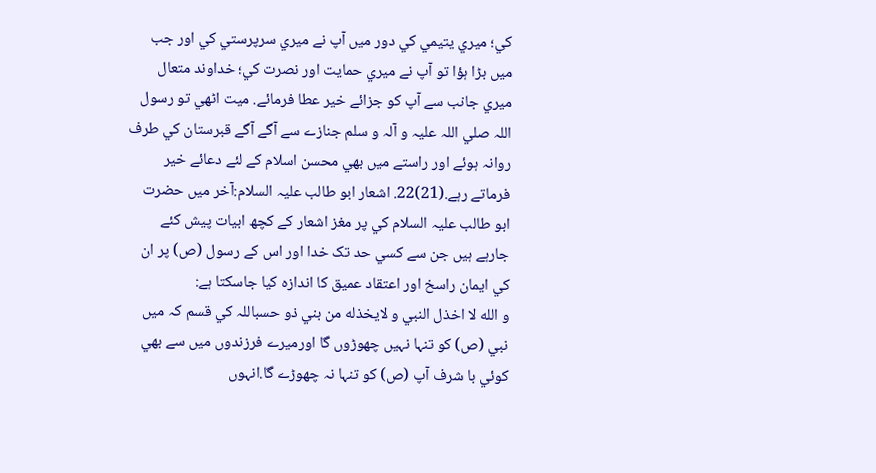کي؛ ميري يتيمي کي دور ميں آپ نے ميري سرپرستي کي اور جب ميں بڑا ہؤا تو آپ نے ميري حمايت اور نصرت کي؛ خداوند متعال ميري جانب سے آپ کو جزائے خير عطا فرمائے. ميت اٹھي تو رسول اللہ صلي اللہ عليہ و آلہ و سلم جنازے سے آگے آگے قبرستان کي طرف روانہ ہوئے اور راستے ميں بھي محسن اسلام کے لئے دعائے خير فرماتے رہے.(21)22. اشعار ابو طالب عليہ السلام:آخر ميں حضرت ابو طالب عليہ السلام کي پر مغز اشعار کے کچھ ابيات پيش کئے جارہے ہيں جن سے کسي حد تک خدا اور اس کے رسول (ص) پر ان کي ايمان راسخ اور اعتقاد عميق کا اندازہ کيا جاسکتا ہے:
و الله لا اخذل النبي و لايخذله من بني ذو حسباللہ کي قسم کہ ميں نبي (ص) کو تنہا نہيں چهوڑوں گا اورميرے فرزندوں ميں سے بھي کوئي با شرف آپ (ص) کو تنہا نہ چهوڑے گا.انہوں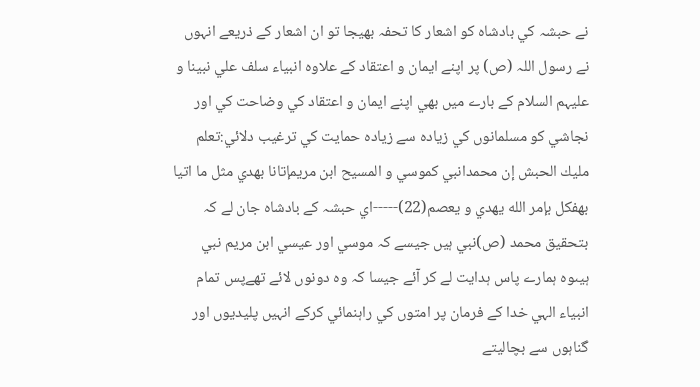نے حبشہ کي بادشاہ کو اشعار کا تحفہ بھيجا تو ان اشعار کے ذريعے انہوں نے رسول اللہ (ص) پر اپنے ايمان و اعتقاد کے علاوہ انبياء سلف علي نبينا و عليہم السلام کے بارے ميں بھي اپنے ايمان و اعتقاد کي وضاحت کي اور نجاشي کو مسلمانوں کي زيادہ سے زيادہ حمايت کي ترغيب دلائي:تعلم مليك الحبش إن محمدانبي كموسي و المسيح ابن مريمإتانا بهدي مثل ما اتيا بهفكل بإمر الله يهدي و يعصم(22)-----اي حبشہ کے بادشاہ جان لے کہ بتحقيق محمد (ص)نبي ہيں جيسے کہ موسي اور عيسي ابن مريم نبي ہيںوہ ہمارے پاس ہدايت لے کر آئے جيسا کہ وہ دونوں لائے تھےپس تمام انبياء الہي خدا کے فرمان پر امتوں کي راہنمائي کرکے انہيں پليديوں اور گناہوں سے بچاليتے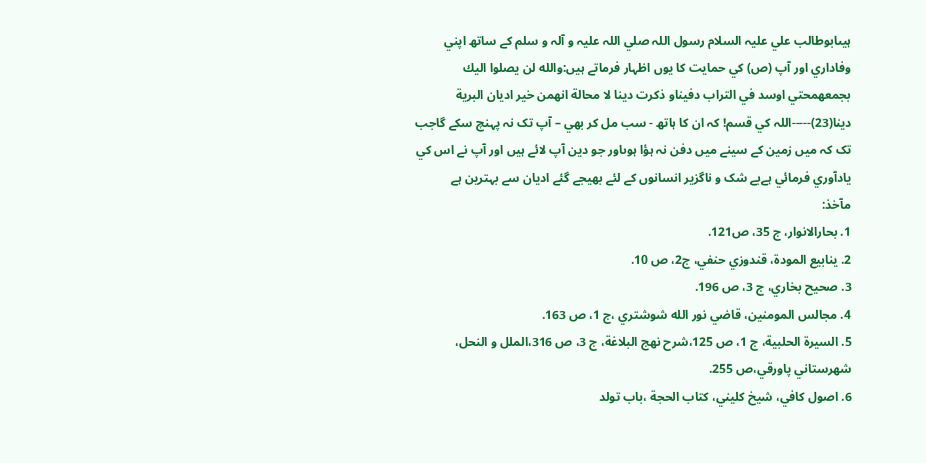ہيںابوطالب علي عليہ السلام رسول اللہ صلي اللہ عليہ و آلہ و سلم کے ساتھ اپني وفاداري اور آپ (ص) کي حمايت کا يوں اظہار فرماتے ہيں:والله لن يصلوا اليك بجمعهمحتي اوسد في التراب دفيناو ذكرت دينا لا محالة انهمن خير اديان البرية دينا(23)-----اللہ کي قسم! کہ ان کا ہاتھ - سب مل کر بھي – آپ تک نہ پہنچ سکے گاجب تک کہ ميں زمين کے سينے ميں دفن نہ ہؤا ہوںاور جو دين آپ لائے ہيں اور آپ نے اس کي يادآوري فرمائي ہےبے شک و ناگزير انسانوں کے لئے بھيجے گئے اديان سے بہترين ہے
مآخذ:
1. بحارالانوار، ج 35، ص121.
2. ينابيع المودة، قندوزي حنفي، ج2، ص 10.
3. صحيح بخاري، ج 3، ص 196.
4. مجالس المومنين، قاضي نور الله شوشتري ،ج 1، ص 163.
5. السيرة الحلبية، ج 1، ص 125،شرح نهج البلاغة، ج 3، ص 316،الملل و النحل، شهرستاني پاورقي،ص 255.
6. اصول كافي، شيخ كليني، كتاب الحجة ،باب تولد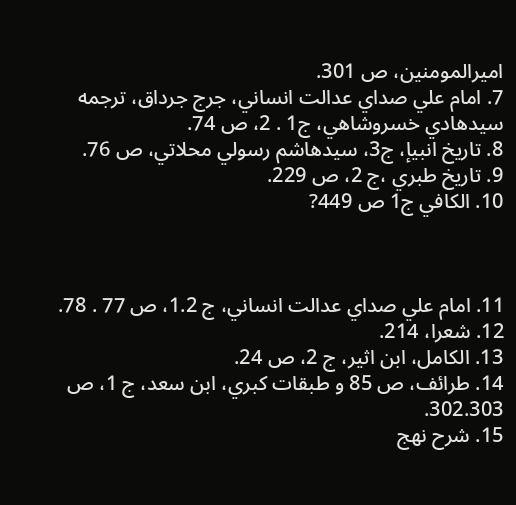اميرالمومنين، ص 301.
7. امام علي صداي عدالت انساني، جرج جرداق، ترجمه سيدهادي خسروشاهي، ج1 . 2، ص 74.
8. تاريخ انبيإ، ج3، سيدهاشم رسولي محلاتي، ص 76.
9. تاريخ طبري ،ج 2، ص 229.
10. الکافي ج1 ص 449?



11. امام علي صداي عدالت انساني، ج 1.2، ص 77 . 78.
12. شعرا، 214.
13. الكامل، ابن اثير، ج 2، ص 24.
14. طرائف، ص 85 و طبقات كبري، ابن سعد، ج 1، ص 302.303.
15. شرح نهج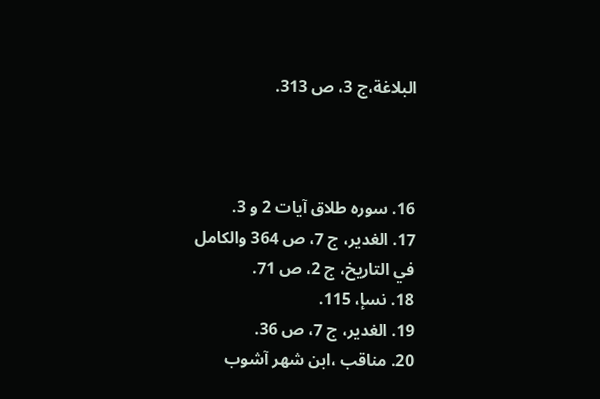البلاغة،ج 3، ص 313.



16. سوره طلاق آيات 2 و 3.
17. الغدير، ج 7، ص 364 والكامل في التاريخ، ج 2، ص 71.
18. نسإ، 115.
19. الغدير، ج 7، ص 36.
20. مناقب ،ابن شهر آشوب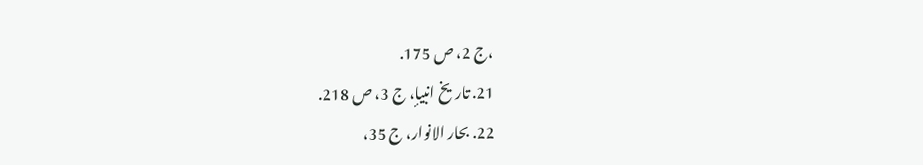،ج 2، ص 175.
21. تاريخ انبيإ، ج 3، ص 218.
22. بحار الانوار، ج 35،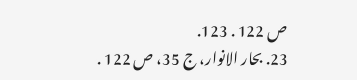ص 122 . 123.
23. بحار الانوار، ج 35، ص 122 .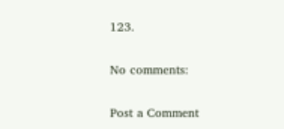123.

No comments:

Post a Comment